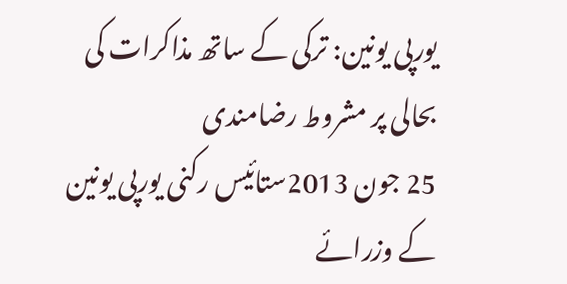یورپی یونین: ترکی کے ساتھ مذاکرات کی بحالی پر مشروط رضامندی
25 جون 2013ستائیس رکنی یورپی یونین کے وزرائے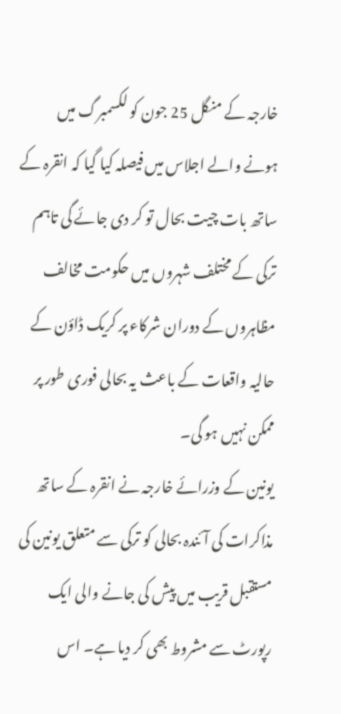خارجہ کے منگل 25 جون کو لکسمبرگ میں ہونے والے اجلاس میں فیصلہ کیا گیا کہ انقرہ کے ساتھ بات چیت بحال تو کر دی جائے گی تاہم ترکی کے مختلف شہروں میں حکومت مخالف مظاہروں کے دوران شرکاء پر کریک ڈاؤن کے حالیہ واقعات کے باعث یہ بحالی فوری طور پر ممکن نہیں ہو گی۔
یونین کے وزرائے خارجہ نے انقرہ کے ساتھ مذاکرات کی آئندہ بحالی کو ترکی سے متعلق یونین کی مستقبل قریب میں پیش کی جانے والی ایک رپورٹ سے مشروط بھی کر دیا ہے۔ اس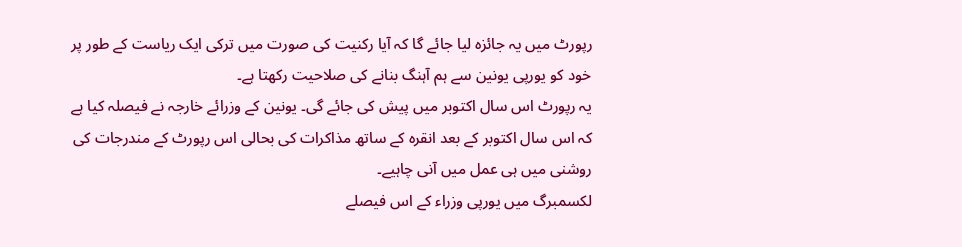رپورٹ میں یہ جائزہ لیا جائے گا کہ آیا رکنیت کی صورت میں ترکی ایک ریاست کے طور پر خود کو یورپی یونین سے ہم آہنگ بنانے کی صلاحیت رکھتا ہے۔
یہ رپورٹ اس سال اکتوبر میں پیش کی جائے گی۔ یونین کے وزرائے خارجہ نے فیصلہ کیا ہے کہ اس سال اکتوبر کے بعد انقرہ کے ساتھ مذاکرات کی بحالی اس رپورٹ کے مندرجات کی روشنی میں ہی عمل میں آنی چاہیے۔
لکسمبرگ میں یورپی وزراء کے اس فیصلے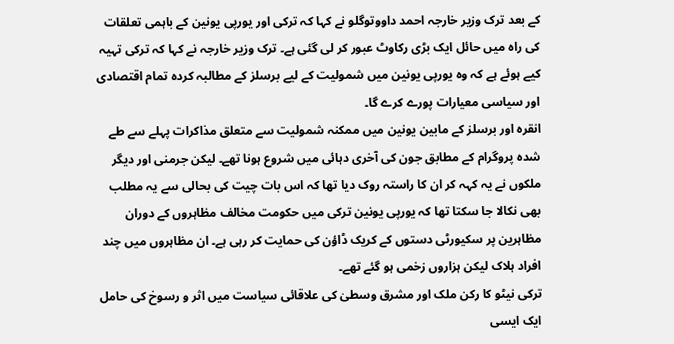کے بعد ترک وزیر خارجہ احمد داووتوگلو نے کہا کہ ترکی اور یورپی یونین کے باہمی تعلقات کی راہ میں حائل ایک بڑی رکاوٹ عبور کر لی گئی ہے۔ ترک وزیر خارجہ نے کہا کہ ترکی تہیہ کیے ہوئے ہے کہ وہ یورپی یونین میں شمولیت کے لیے برسلز کے مطالبہ کردہ تمام اقتصادی اور سیاسی معیارات پورے کرے گا۔
انقرہ اور برسلز کے مابین یونین میں ممکنہ شمولیت سے متعلق مذاکرات پہلے سے طے شدہ پروگرام کے مطابق جون کی آخری دہائی میں شروع ہونا تھے۔ لیکن جرمنی اور دیگر ملکوں نے یہ کہہ کر ان کا راستہ روک دیا تھا کہ اس بات چیت کی بحالی سے یہ مطلب بھی نکالا جا سکتا تھا کہ یورپی یونین ترکی میں حکومت مخالف مظاہروں کے دوران مظاہرین پر سکیورٹی دستوں کے کریک ڈاؤن کی حمایت کر رہی ہے۔ ان مظاہروں میں چند افراد ہلاک لیکن ہزاروں زخمی ہو گئے تھے۔
ترکی نیٹو کا رکن ملک اور مشرق وسطیٰ کی علاقائی سیاست میں اثر و رسوخ کی حامل ایک ایسی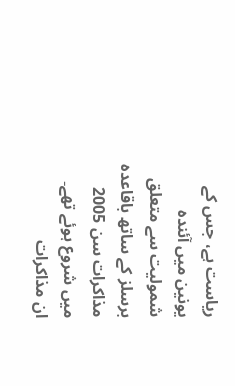ریاست ہے، جس کے یونین میں آئندہ شمولیت سے متعلق برسلز کے ساتھ باقاعدہ مذاکرات سن 2005 میں شروع ہوئے تھے۔
ان مذاکرات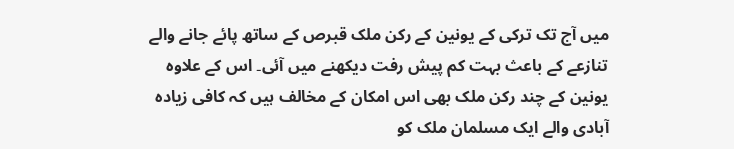میں آج تک ترکی کے یونین کے رکن ملک قبرص کے ساتھ پائے جانے والے تنازعے کے باعث بہت کم پیش رفت دیکھنے میں آئی۔ اس کے علاوہ یونین کے چند رکن ملک بھی اس امکان کے مخالف ہیں کہ کافی زیادہ آبادی والے ایک مسلمان ملک کو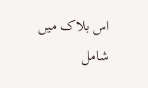اس بلاک میں شامل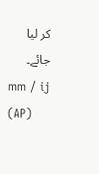کر لیا جائے۔
mm / ij (AP)